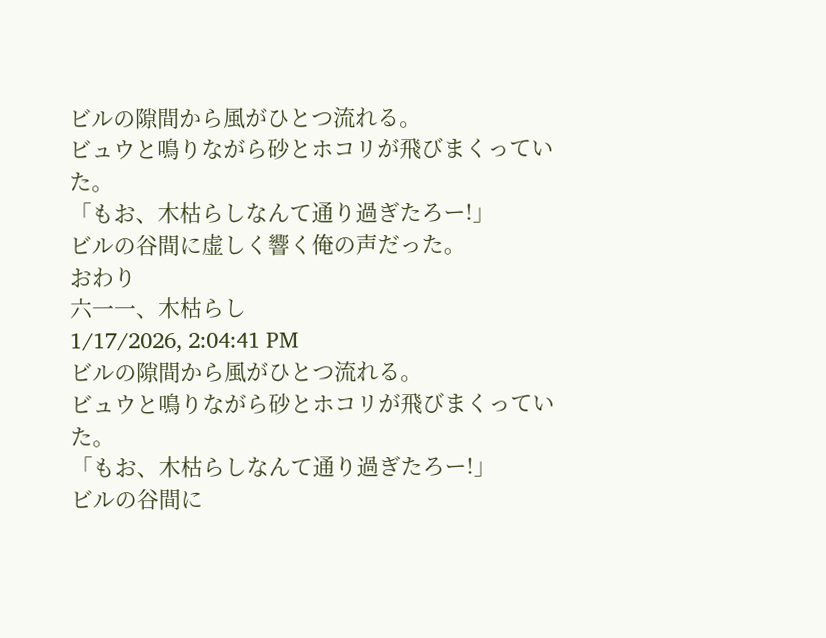ビルの隙間から風がひとつ流れる。
ビュウと鳴りながら砂とホコリが飛びまくっていた。
「もお、木枯らしなんて通り過ぎたろー!」
ビルの谷間に虚しく響く俺の声だった。
おわり
六一一、木枯らし
1/17/2026, 2:04:41 PM
ビルの隙間から風がひとつ流れる。
ビュウと鳴りながら砂とホコリが飛びまくっていた。
「もお、木枯らしなんて通り過ぎたろー!」
ビルの谷間に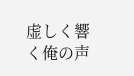虚しく響く俺の声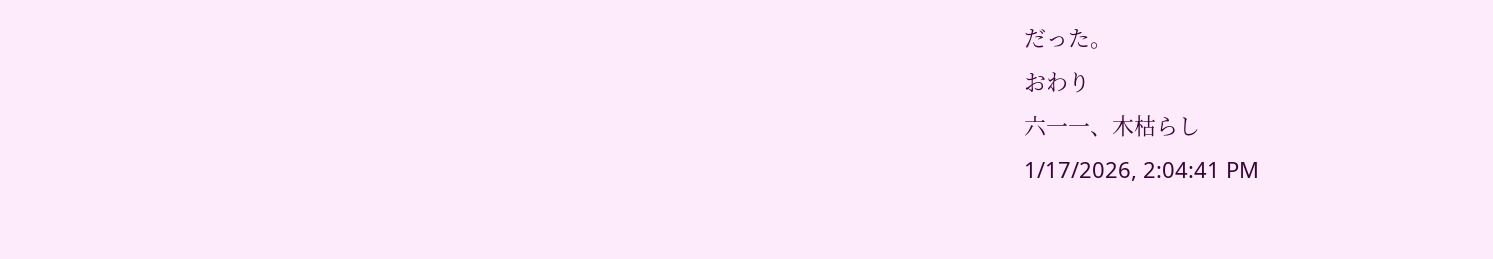だった。
おわり
六一一、木枯らし
1/17/2026, 2:04:41 PM